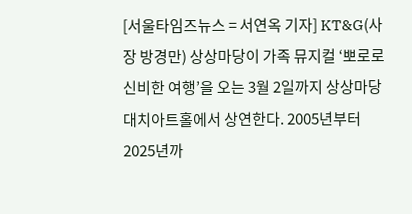[서울타임즈뉴스 = 서연옥 기자] KT&G(사장 방경만) 상상마당이 가족 뮤지컬 ‘뽀로로 신비한 여행’을 오는 3월 2일까지 상상마당 대치아트홀에서 상연한다. 2005년부터 2025년까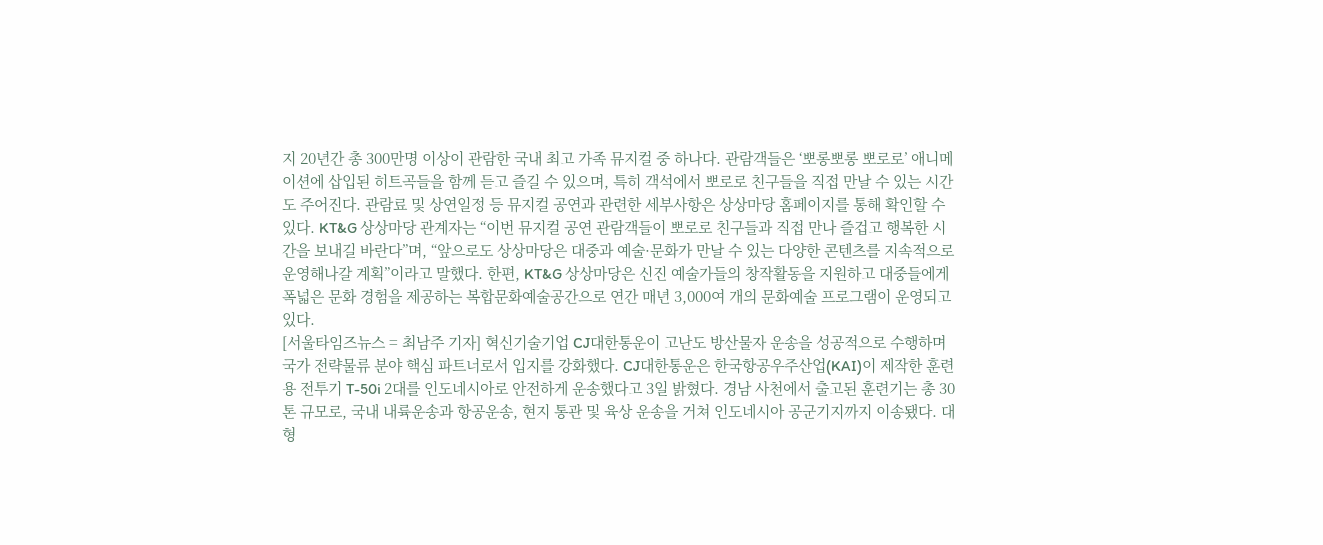지 20년간 총 300만명 이상이 관람한 국내 최고 가족 뮤지컬 중 하나다. 관람객들은 ‘뽀롱뽀롱 뽀로로’ 애니메이션에 삽입된 히트곡들을 함께 듣고 즐길 수 있으며, 특히 객석에서 뽀로로 친구들을 직접 만날 수 있는 시간도 주어진다. 관람료 및 상연일정 등 뮤지컬 공연과 관련한 세부사항은 상상마당 홈페이지를 통해 확인할 수 있다. KT&G 상상마당 관계자는 “이번 뮤지컬 공연 관람객들이 뽀로로 친구들과 직접 만나 즐겁고 행복한 시간을 보내길 바란다”며, “앞으로도 상상마당은 대중과 예술·문화가 만날 수 있는 다양한 콘텐츠를 지속적으로 운영해나갈 계획”이라고 말했다. 한편, KT&G 상상마당은 신진 예술가들의 창작활동을 지원하고 대중들에게 폭넓은 문화 경험을 제공하는 복합문화예술공간으로 연간 매년 3,000여 개의 문화예술 프로그램이 운영되고 있다.
[서울타임즈뉴스 = 최남주 기자] 혁신기술기업 CJ대한통운이 고난도 방산물자 운송을 성공적으로 수행하며 국가 전략물류 분야 핵심 파트너로서 입지를 강화했다. CJ대한통운은 한국항공우주산업(KAI)이 제작한 훈련용 전투기 T-50i 2대를 인도네시아로 안전하게 운송했다고 3일 밝혔다. 경남 사천에서 출고된 훈련기는 총 30톤 규모로, 국내 내륙운송과 항공운송, 현지 통관 및 육상 운송을 거쳐 인도네시아 공군기지까지 이송됐다. 대형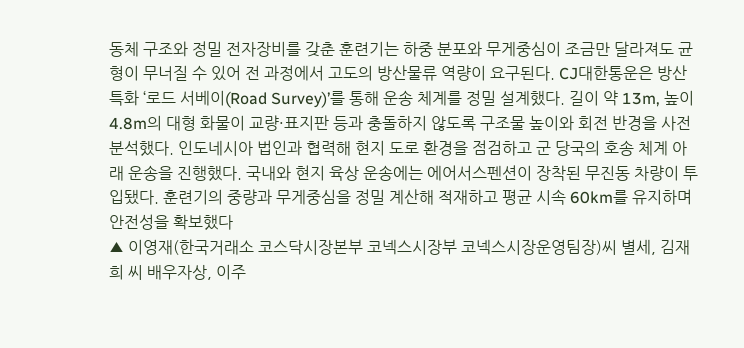동체 구조와 정밀 전자장비를 갖춘 훈련기는 하중 분포와 무게중심이 조금만 달라져도 균형이 무너질 수 있어 전 과정에서 고도의 방산물류 역량이 요구된다. CJ대한통운은 방산 특화 ‘로드 서베이(Road Survey)’를 통해 운송 체계를 정밀 설계했다. 길이 약 13m, 높이 4.8m의 대형 화물이 교량·표지판 등과 충돌하지 않도록 구조물 높이와 회전 반경을 사전 분석했다. 인도네시아 법인과 협력해 현지 도로 환경을 점검하고 군 당국의 호송 체계 아래 운송을 진행했다. 국내와 현지 육상 운송에는 에어서스펜션이 장착된 무진동 차량이 투입됐다. 훈련기의 중량과 무게중심을 정밀 계산해 적재하고 평균 시속 60km를 유지하며 안전성을 확보했다
▲ 이영재(한국거래소 코스닥시장본부 코넥스시장부 코넥스시장운영팀장)씨 별세, 김재희 씨 배우자상, 이주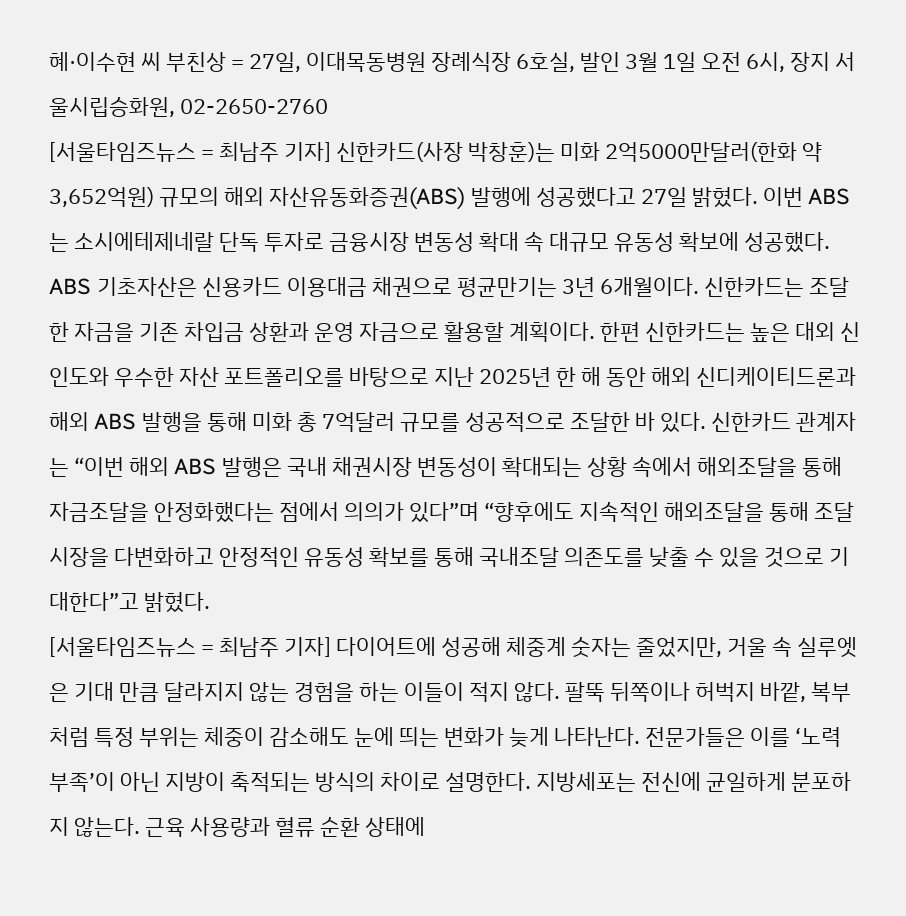혜·이수현 씨 부친상 = 27일, 이대목동병원 장례식장 6호실, 발인 3월 1일 오전 6시, 장지 서울시립승화원, 02-2650-2760
[서울타임즈뉴스 = 최남주 기자] 신한카드(사장 박창훈)는 미화 2억5000만달러(한화 약 3,652억원) 규모의 해외 자산유동화증권(ABS) 발행에 성공했다고 27일 밝혔다. 이번 ABS는 소시에테제네랄 단독 투자로 금융시장 변동성 확대 속 대규모 유동성 확보에 성공했다. ABS 기초자산은 신용카드 이용대금 채권으로 평균만기는 3년 6개월이다. 신한카드는 조달한 자금을 기존 차입금 상환과 운영 자금으로 활용할 계획이다. 한편 신한카드는 높은 대외 신인도와 우수한 자산 포트폴리오를 바탕으로 지난 2025년 한 해 동안 해외 신디케이티드론과 해외 ABS 발행을 통해 미화 총 7억달러 규모를 성공적으로 조달한 바 있다. 신한카드 관계자는 “이번 해외 ABS 발행은 국내 채권시장 변동성이 확대되는 상황 속에서 해외조달을 통해 자금조달을 안정화했다는 점에서 의의가 있다”며 “향후에도 지속적인 해외조달을 통해 조달 시장을 다변화하고 안정적인 유동성 확보를 통해 국내조달 의존도를 낮출 수 있을 것으로 기대한다”고 밝혔다.
[서울타임즈뉴스 = 최남주 기자] 다이어트에 성공해 체중계 숫자는 줄었지만, 거울 속 실루엣은 기대 만큼 달라지지 않는 경험을 하는 이들이 적지 않다. 팔뚝 뒤쪽이나 허벅지 바깥, 복부처럼 특정 부위는 체중이 감소해도 눈에 띄는 변화가 늦게 나타난다. 전문가들은 이를 ‘노력 부족’이 아닌 지방이 축적되는 방식의 차이로 설명한다. 지방세포는 전신에 균일하게 분포하지 않는다. 근육 사용량과 혈류 순환 상태에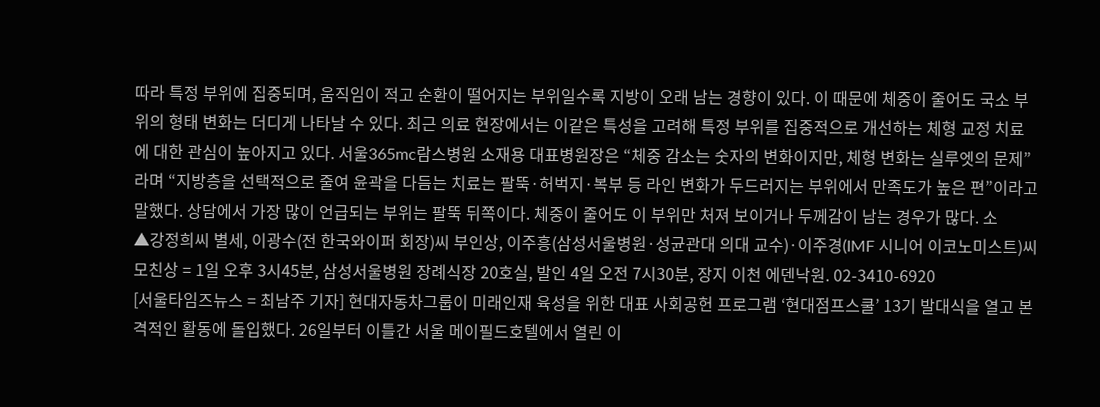따라 특정 부위에 집중되며, 움직임이 적고 순환이 떨어지는 부위일수록 지방이 오래 남는 경향이 있다. 이 때문에 체중이 줄어도 국소 부위의 형태 변화는 더디게 나타날 수 있다. 최근 의료 현장에서는 이같은 특성을 고려해 특정 부위를 집중적으로 개선하는 체형 교정 치료에 대한 관심이 높아지고 있다. 서울365mc람스병원 소재용 대표병원장은 “체중 감소는 숫자의 변화이지만, 체형 변화는 실루엣의 문제”라며 “지방층을 선택적으로 줄여 윤곽을 다듬는 치료는 팔뚝·허벅지·복부 등 라인 변화가 두드러지는 부위에서 만족도가 높은 편”이라고 말했다. 상담에서 가장 많이 언급되는 부위는 팔뚝 뒤쪽이다. 체중이 줄어도 이 부위만 처져 보이거나 두께감이 남는 경우가 많다. 소
▲강정희씨 별세, 이광수(전 한국와이퍼 회장)씨 부인상, 이주흥(삼성서울병원·성균관대 의대 교수)·이주경(IMF 시니어 이코노미스트)씨 모친상 = 1일 오후 3시45분, 삼성서울병원 장례식장 20호실, 발인 4일 오전 7시30분, 장지 이천 에덴낙원. 02-3410-6920
[서울타임즈뉴스 = 최남주 기자] 현대자동차그룹이 미래인재 육성을 위한 대표 사회공헌 프로그램 ‘현대점프스쿨’ 13기 발대식을 열고 본격적인 활동에 돌입했다. 26일부터 이틀간 서울 메이필드호텔에서 열린 이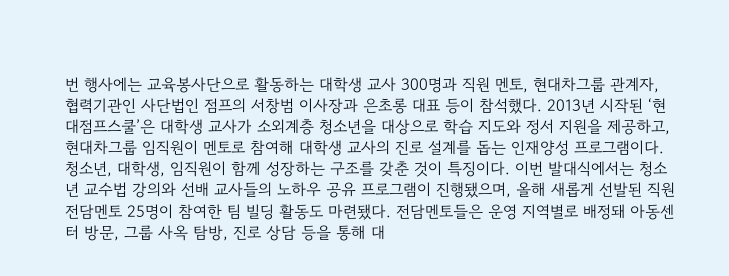번 행사에는 교육봉사단으로 활동하는 대학생 교사 300명과 직원 멘토, 현대차그룹 관계자, 협력기관인 사단법인 점프의 서창범 이사장과 은초롱 대표 등이 참석했다. 2013년 시작된 ‘현대점프스쿨’은 대학생 교사가 소외계층 청소년을 대상으로 학습 지도와 정서 지원을 제공하고, 현대차그룹 임직원이 멘토로 참여해 대학생 교사의 진로 설계를 돕는 인재양성 프로그램이다. 청소년, 대학생, 임직원이 함께 성장하는 구조를 갖춘 것이 특징이다. 이번 발대식에서는 청소년 교수법 강의와 선배 교사들의 노하우 공유 프로그램이 진행됐으며, 올해 새롭게 선발된 직원 전담멘토 25명이 참여한 팀 빌딩 활동도 마련됐다. 전담멘토들은 운영 지역별로 배정돼 아동센터 방문, 그룹 사옥 탐방, 진로 상담 등을 통해 대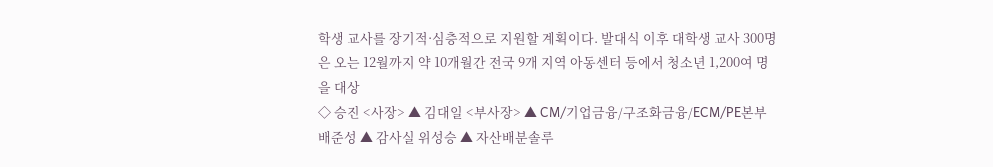학생 교사를 장기적·심층적으로 지원할 계획이다. 발대식 이후 대학생 교사 300명은 오는 12월까지 약 10개월간 전국 9개 지역 아동센터 등에서 청소년 1,200여 명을 대상
◇ 승진 <사장> ▲ 김대일 <부사장> ▲ CM/기업금융/구조화금융/ECM/PE본부 배준성 ▲ 감사실 위성승 ▲ 자산배분솔루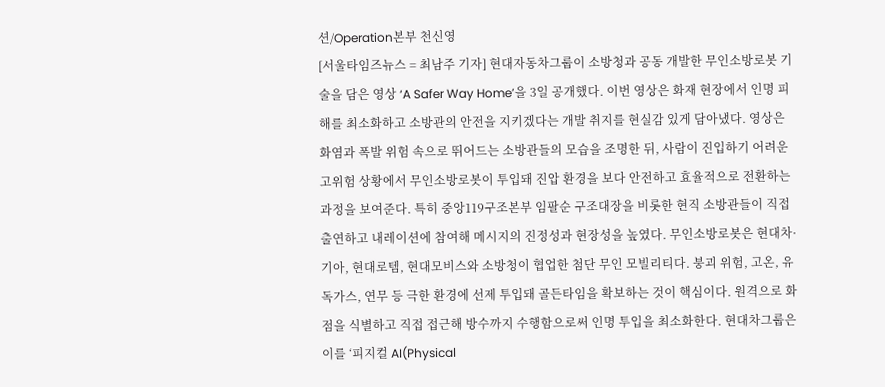션/Operation본부 천신영
[서울타임즈뉴스 = 최남주 기자] 현대자동차그룹이 소방청과 공동 개발한 무인소방로봇 기술을 담은 영상 ‘A Safer Way Home’을 3일 공개했다. 이번 영상은 화재 현장에서 인명 피해를 최소화하고 소방관의 안전을 지키겠다는 개발 취지를 현실감 있게 담아냈다. 영상은 화염과 폭발 위험 속으로 뛰어드는 소방관들의 모습을 조명한 뒤, 사람이 진입하기 어려운 고위험 상황에서 무인소방로봇이 투입돼 진압 환경을 보다 안전하고 효율적으로 전환하는 과정을 보여준다. 특히 중앙119구조본부 임팔순 구조대장을 비롯한 현직 소방관들이 직접 출연하고 내레이션에 참여해 메시지의 진정성과 현장성을 높였다. 무인소방로봇은 현대차·기아, 현대로템, 현대모비스와 소방청이 협업한 첨단 무인 모빌리티다. 붕괴 위험, 고온, 유독가스, 연무 등 극한 환경에 선제 투입돼 골든타임을 확보하는 것이 핵심이다. 원격으로 화점을 식별하고 직접 접근해 방수까지 수행함으로써 인명 투입을 최소화한다. 현대차그룹은 이를 ‘피지컬 AI(Physical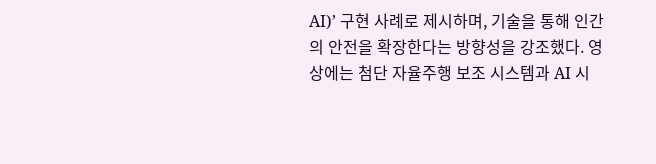AI)’ 구현 사례로 제시하며, 기술을 통해 인간의 안전을 확장한다는 방향성을 강조했다. 영상에는 첨단 자율주행 보조 시스템과 AI 시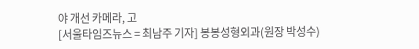야 개선 카메라, 고
[서울타임즈뉴스 = 최남주 기자] 봉봉성형외과(원장 박성수)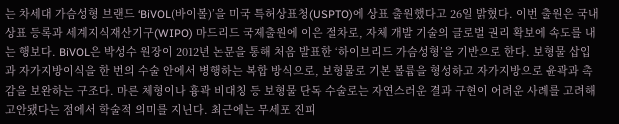는 차세대 가슴성형 브랜드 ‘BiVOL(바이볼)’을 미국 특허상표청(USPTO)에 상표 출원했다고 26일 밝혔다. 이번 출원은 국내 상표 등록과 세계지식재산기구(WIPO) 마드리드 국제출원에 이은 절차로, 자체 개발 기술의 글로벌 권리 확보에 속도를 내는 행보다. BiVOL은 박성수 원장이 2012년 논문을 통해 처음 발표한 ‘하이브리드 가슴성형’을 기반으로 한다. 보형물 삽입과 자가지방이식을 한 번의 수술 안에서 병행하는 복합 방식으로, 보형물로 기본 볼륨을 형성하고 자가지방으로 윤곽과 촉감을 보완하는 구조다. 마른 체형이나 흉곽 비대칭 등 보형물 단독 수술로는 자연스러운 결과 구현이 어려운 사례를 고려해 고안됐다는 점에서 학술적 의미를 지닌다. 최근에는 무세포 진피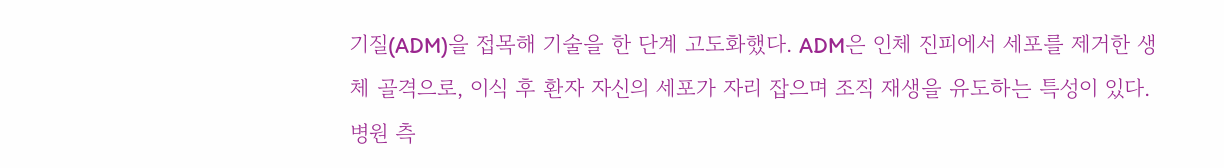기질(ADM)을 접목해 기술을 한 단계 고도화했다. ADM은 인체 진피에서 세포를 제거한 생체 골격으로, 이식 후 환자 자신의 세포가 자리 잡으며 조직 재생을 유도하는 특성이 있다. 병원 측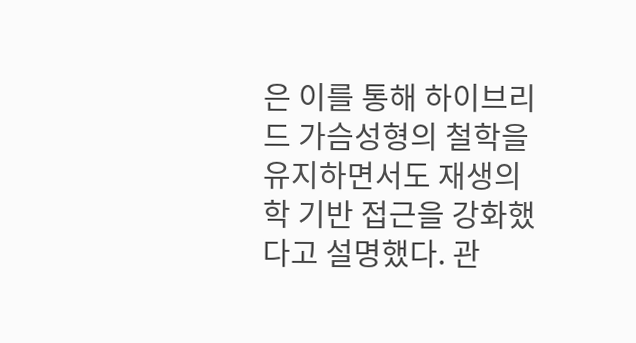은 이를 통해 하이브리드 가슴성형의 철학을 유지하면서도 재생의학 기반 접근을 강화했다고 설명했다. 관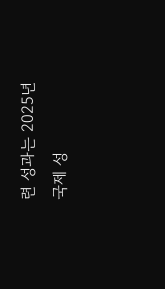련 성과는 2025년 국제 성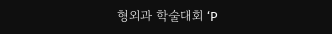형외과 학술대회 ‘P